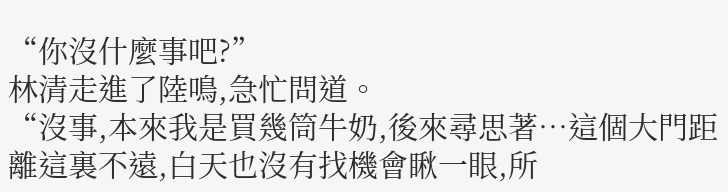“你沒什麼事吧?”
林清走進了陸鳴,急忙問道。
“沒事,本來我是買幾筒牛奶,後來尋思著…這個大門距離這裏不遠,白天也沒有找機會瞅一眼,所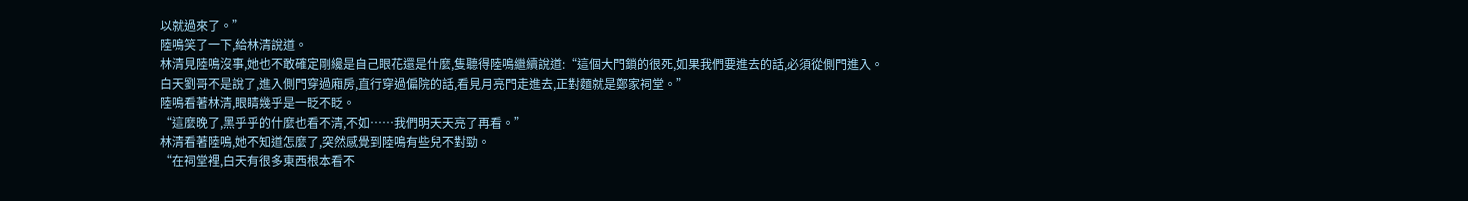以就過來了。”
陸鳴笑了一下,給林清說道。
林清見陸鳴沒事,她也不敢確定剛纔是自己眼花還是什麼,隻聽得陸鳴繼續說道:“這個大門鎖的很死,如果我們要進去的話,必須從側門進入。
白天劉哥不是說了,進入側門穿過廂房,直行穿過偏院的話,看見月亮門走進去,正對麵就是鄭家祠堂。”
陸鳴看著林清,眼睛幾乎是一眨不眨。
“這麼晚了,黑乎乎的什麼也看不清,不如……我們明天天亮了再看。”
林清看著陸鳴,她不知道怎麼了,突然感覺到陸鳴有些兒不對勁。
“在祠堂裡,白天有很多東西根本看不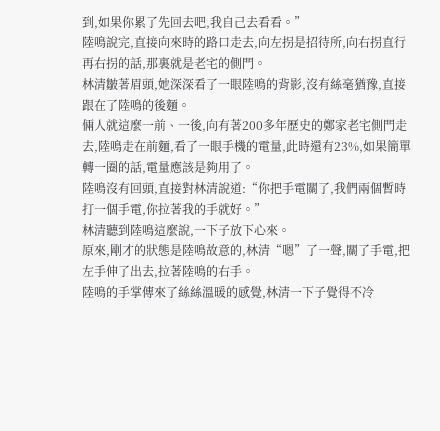到,如果你累了先回去吧,我自己去看看。”
陸鳴說完,直接向來時的路口走去,向左拐是招待所,向右拐直行再右拐的話,那裏就是老宅的側門。
林清皺著眉頭,她深深看了一眼陸鳴的背影,沒有絲毫猶豫,直接跟在了陸鳴的後麵。
倆人就這麼一前、一後,向有著200多年歷史的鄭家老宅側門走去,陸鳴走在前麵,看了一眼手機的電量,此時還有23%,如果簡單轉一圈的話,電量應該是夠用了。
陸鳴沒有回頭,直接對林清說道:“你把手電關了,我們兩個暫時打一個手電,你拉著我的手就好。”
林清聽到陸鳴這麼說,一下子放下心來。
原來,剛才的狀態是陸鳴故意的,林清“嗯”了一聲,關了手電,把左手伸了出去,拉著陸鳴的右手。
陸鳴的手掌傳來了絲絲溫暖的感覺,林清一下子覺得不冷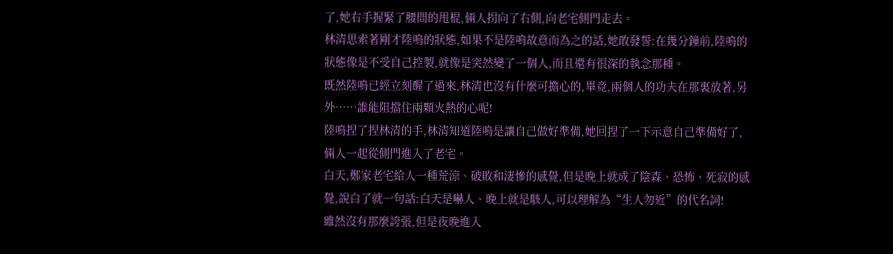了,她右手握緊了腰間的甩棍,倆人拐向了右側,向老宅側門走去。
林清思索著剛才陸鳴的狀態,如果不是陸鳴故意而為之的話,她敢發誓:在幾分鐘前,陸鳴的狀態像是不受自己控製,就像是突然變了一個人,而且還有很深的執念那種。
既然陸鳴已經立刻醒了過來,林清也沒有什麼可擔心的,畢竟,兩個人的功夫在那裏放著,另外……誰能阻擋住兩顆火熱的心呢!
陸鳴捏了捏林清的手,林清知道陸鳴是讓自己做好準備,她回捏了一下示意自己準備好了,倆人一起從側門進入了老宅。
白天,鄭家老宅給人一種荒涼、破敗和淒慘的感覺,但是晚上就成了陰森、恐怖、死寂的感覺,說白了就一句話:白天是嚇人、晚上就是駭人,可以理解為“生人勿近”的代名詞!
雖然沒有那麼誇張,但是夜晚進入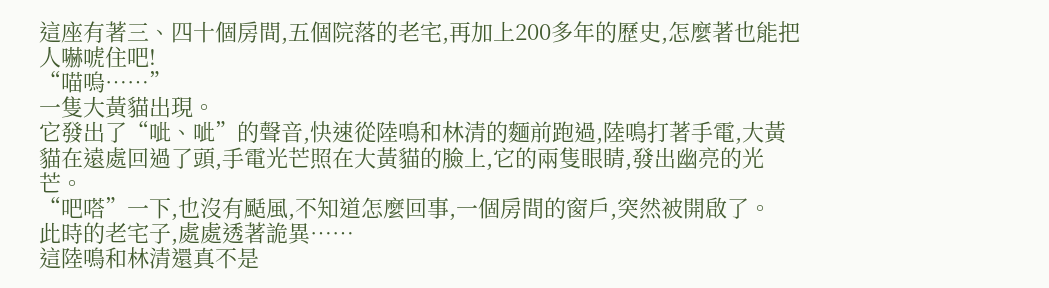這座有著三、四十個房間,五個院落的老宅,再加上200多年的歷史,怎麼著也能把人嚇唬住吧!
“喵嗚……”
一隻大黃貓出現。
它發出了“呲、呲”的聲音,快速從陸鳴和林清的麵前跑過,陸鳴打著手電,大黃貓在遠處回過了頭,手電光芒照在大黃貓的臉上,它的兩隻眼睛,發出幽亮的光芒。
“吧嗒”一下,也沒有颳風,不知道怎麼回事,一個房間的窗戶,突然被開啟了。
此時的老宅子,處處透著詭異……
這陸鳴和林清還真不是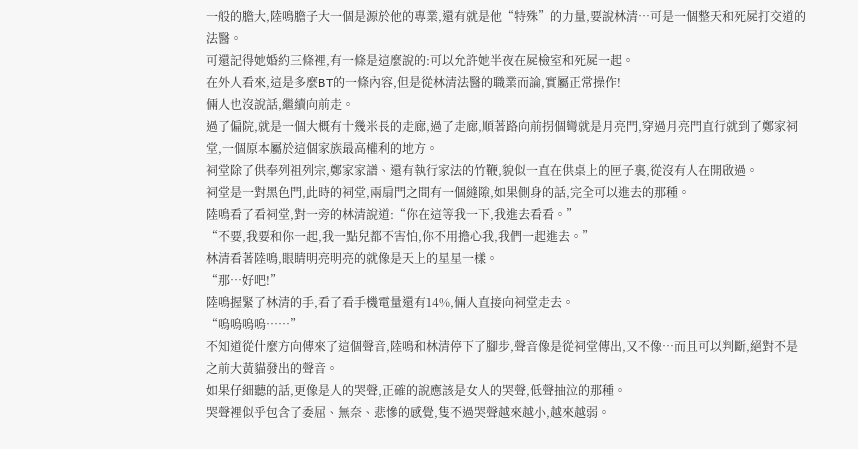一般的膽大,陸鳴膽子大一個是源於他的專業,還有就是他“特殊”的力量,要說林清…可是一個整天和死屍打交道的法醫。
可還記得她婚約三條裡,有一條是這麼說的:可以允許她半夜在屍檢室和死屍一起。
在外人看來,這是多麼BT的一條內容,但是從林清法醫的職業而論,實屬正常操作!
倆人也沒說話,繼續向前走。
過了偏院,就是一個大概有十幾米長的走廊,過了走廊,順著路向前拐個彎就是月亮門,穿過月亮門直行就到了鄭家祠堂,一個原本屬於這個家族最高權利的地方。
祠堂除了供奉列祖列宗,鄭家家譜、還有執行家法的竹鞭,貌似一直在供桌上的匣子裏,從沒有人在開啟過。
祠堂是一對黑色門,此時的祠堂,兩扇門之間有一個縫隙,如果側身的話,完全可以進去的那種。
陸鳴看了看祠堂,對一旁的林清說道:“你在這等我一下,我進去看看。”
“不要,我要和你一起,我一點兒都不害怕,你不用擔心我,我們一起進去。”
林清看著陸鳴,眼睛明亮明亮的就像是天上的星星一樣。
“那…好吧!”
陸鳴握緊了林清的手,看了看手機電量還有14%,倆人直接向祠堂走去。
“嗚嗚嗚嗚……”
不知道從什麼方向傳來了這個聲音,陸鳴和林清停下了腳步,聲音像是從祠堂傳出,又不像…而且可以判斷,絕對不是之前大黃貓發出的聲音。
如果仔細聽的話,更像是人的哭聲,正確的說應該是女人的哭聲,低聲抽泣的那種。
哭聲裡似乎包含了委屈、無奈、悲慘的感覺,隻不過哭聲越來越小,越來越弱。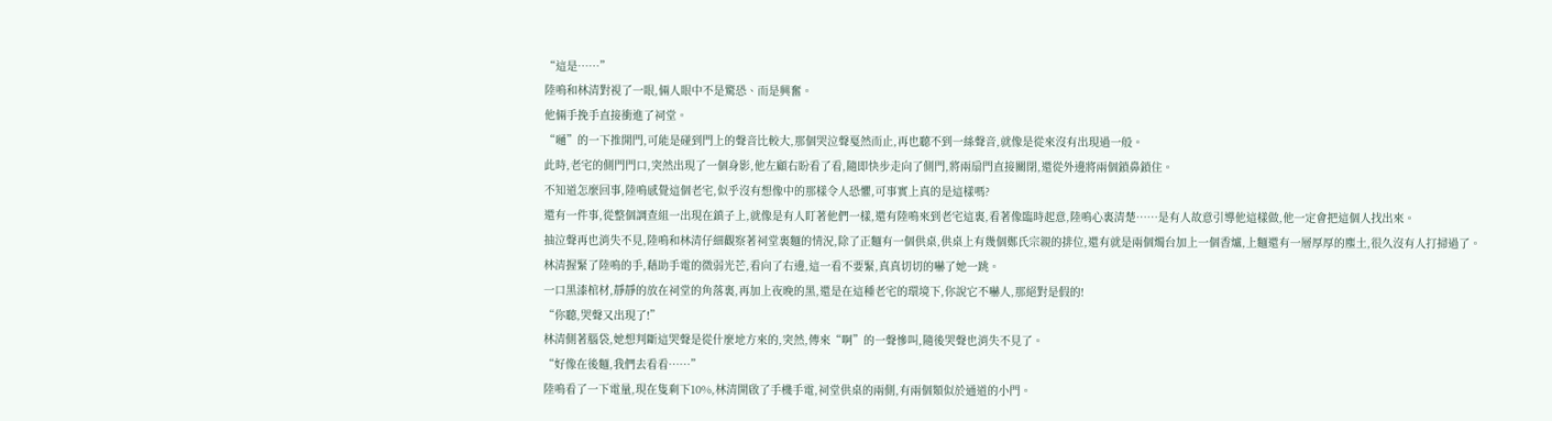“這是……”
陸鳴和林清對視了一眼,倆人眼中不是驚恐、而是興奮。
他倆手挽手直接衝進了祠堂。
“嗵”的一下推開門,可能是碰到門上的聲音比較大,那個哭泣聲戛然而止,再也聽不到一絲聲音,就像是從來沒有出現過一般。
此時,老宅的側門門口,突然出現了一個身影,他左顧右盼看了看,隨即快步走向了側門,將兩扇門直接關閉,還從外邊將兩個鎖鼻鎖住。
不知道怎麼回事,陸鳴感覺這個老宅,似乎沒有想像中的那樣令人恐懼,可事實上真的是這樣嗎?
還有一件事,從整個調查組一出現在鎮子上,就像是有人盯著他們一樣,還有陸鳴來到老宅這裏,看著像臨時起意,陸鳴心裏清楚……是有人故意引導他這樣做,他一定會把這個人找出來。
抽泣聲再也消失不見,陸鳴和林清仔細觀察著祠堂裏麵的情況,除了正麵有一個供桌,供桌上有幾個鄭氏宗親的排位,還有就是兩個燭台加上一個香爐,上麵還有一層厚厚的塵土,很久沒有人打掃過了。
林清握緊了陸鳴的手,藉助手電的微弱光芒,看向了右邊,這一看不要緊,真真切切的嚇了她一跳。
一口黑漆棺材,靜靜的放在祠堂的角落裏,再加上夜晚的黑,還是在這種老宅的環境下,你說它不嚇人,那絕對是假的!
“你聽,哭聲又出現了!”
林清側著腦袋,她想判斷這哭聲是從什麼地方來的,突然,傳來“啊”的一聲慘叫,隨後哭聲也消失不見了。
“好像在後麵,我們去看看……”
陸鳴看了一下電量,現在隻剩下10%,林清開啟了手機手電,祠堂供桌的兩側,有兩個類似於通道的小門。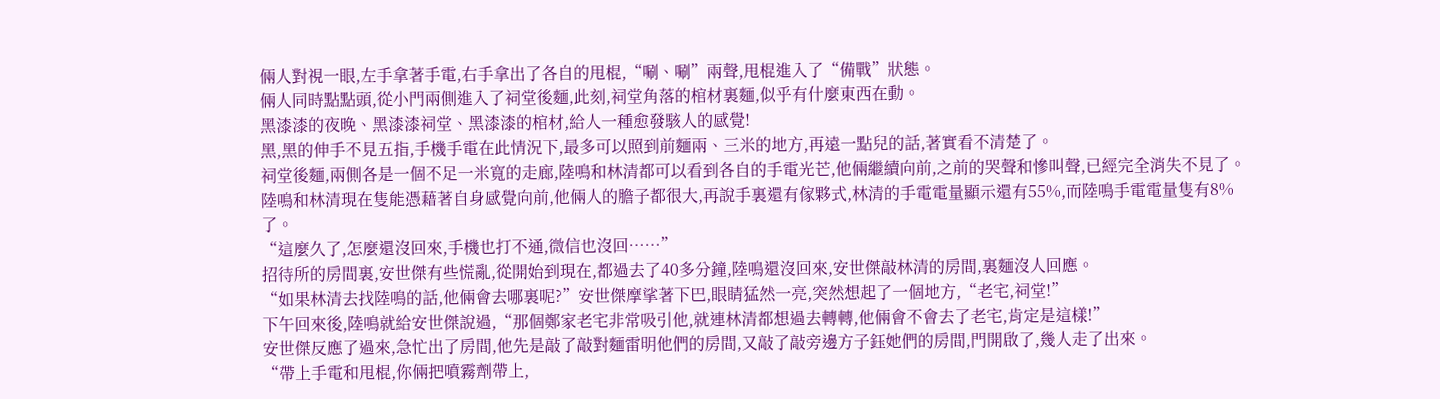倆人對視一眼,左手拿著手電,右手拿出了各自的甩棍,“唰、唰”兩聲,甩棍進入了“備戰”狀態。
倆人同時點點頭,從小門兩側進入了祠堂後麵,此刻,祠堂角落的棺材裏麵,似乎有什麼東西在動。
黑漆漆的夜晚、黑漆漆祠堂、黑漆漆的棺材,給人一種愈發駭人的感覺!
黑,黑的伸手不見五指,手機手電在此情況下,最多可以照到前麵兩、三米的地方,再遠一點兒的話,著實看不清楚了。
祠堂後麵,兩側各是一個不足一米寬的走廊,陸鳴和林清都可以看到各自的手電光芒,他倆繼續向前,之前的哭聲和慘叫聲,已經完全消失不見了。
陸鳴和林清現在隻能憑藉著自身感覺向前,他倆人的膽子都很大,再說手裏還有傢夥式,林清的手電電量顯示還有55%,而陸鳴手電電量隻有8%了。
“這麼久了,怎麼還沒回來,手機也打不通,微信也沒回……”
招待所的房間裏,安世傑有些慌亂,從開始到現在,都過去了40多分鐘,陸鳴還沒回來,安世傑敲林清的房間,裏麵沒人回應。
“如果林清去找陸鳴的話,他倆會去哪裏呢?”安世傑摩挲著下巴,眼睛猛然一亮,突然想起了一個地方,“老宅,祠堂!”
下午回來後,陸鳴就給安世傑說過,“那個鄭家老宅非常吸引他,就連林清都想過去轉轉,他倆會不會去了老宅,肯定是這樣!”
安世傑反應了過來,急忙出了房間,他先是敲了敲對麵雷明他們的房間,又敲了敲旁邊方子鈺她們的房間,門開啟了,幾人走了出來。
“帶上手電和甩棍,你倆把噴霧劑帶上,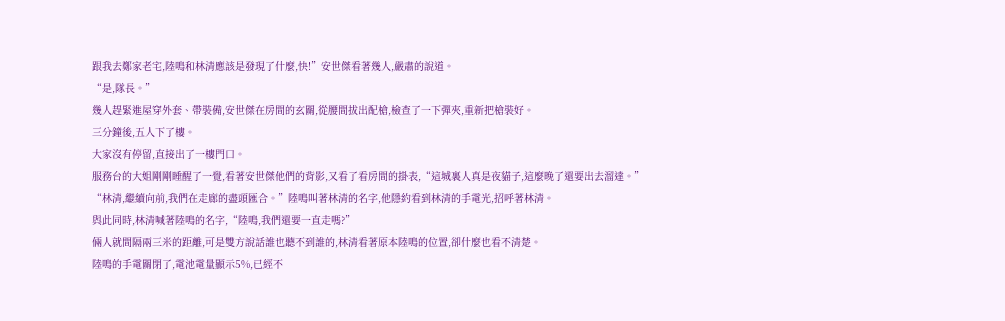跟我去鄭家老宅,陸鳴和林清應該是發現了什麼,快!”安世傑看著幾人,嚴肅的說道。
“是,隊長。”
幾人趕緊進屋穿外套、帶裝備,安世傑在房間的玄關,從腰間拔出配槍,檢查了一下彈夾,重新把槍裝好。
三分鐘後,五人下了樓。
大家沒有停留,直接出了一樓門口。
服務台的大姐剛剛睡醒了一覺,看著安世傑他們的背影,又看了看房間的掛表,“這城裏人真是夜貓子,這麼晚了還要出去溜達。”
“林清,繼續向前,我們在走廊的盡頭匯合。”陸鳴叫著林清的名字,他隱約看到林清的手電光,招呼著林清。
與此同時,林清喊著陸鳴的名字,“陸鳴,我們還要一直走嗎?”
倆人就間隔兩三米的距離,可是雙方說話誰也聽不到誰的,林清看著原本陸鳴的位置,卻什麼也看不清楚。
陸鳴的手電關閉了,電池電量顯示5%,已經不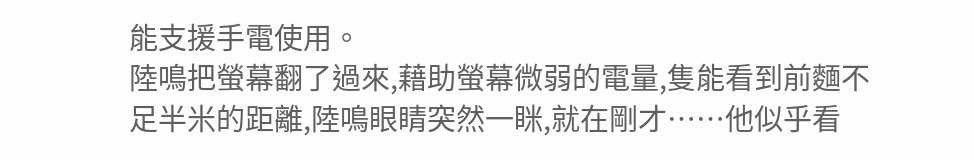能支援手電使用。
陸鳴把螢幕翻了過來,藉助螢幕微弱的電量,隻能看到前麵不足半米的距離,陸鳴眼睛突然一眯,就在剛才……他似乎看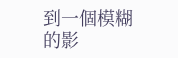到一個模糊的影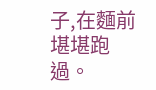子,在麵前堪堪跑過。